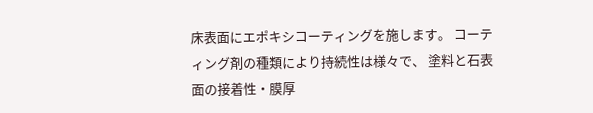床表面にエポキシコーティングを施します。 コーティング剤の種類により持続性は様々で、 塗料と石表面の接着性・膜厚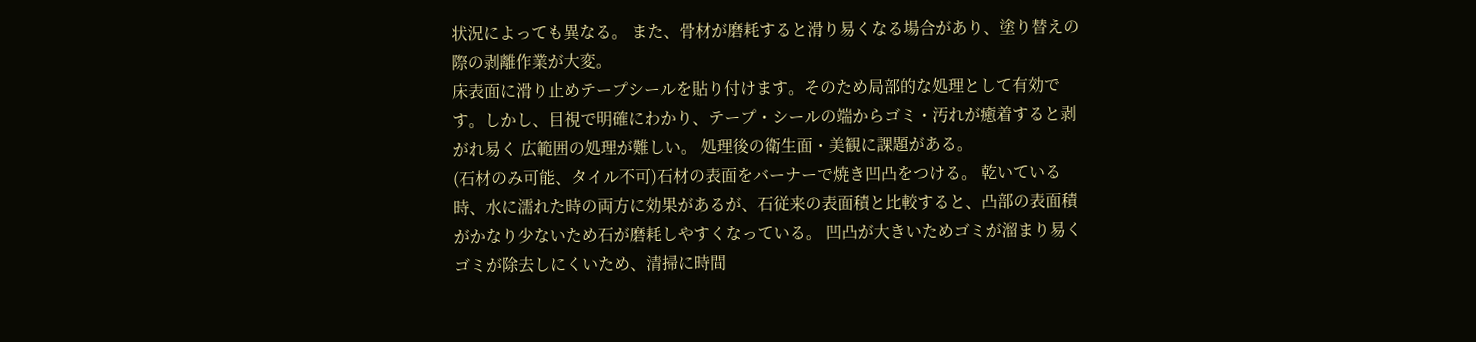状況によっても異なる。 また、骨材が磨耗すると滑り易くなる場合があり、塗り替えの際の剥離作業が大変。
床表面に滑り止めテープシールを貼り付けます。そのため局部的な処理として有効です。しかし、目視で明確にわかり、テープ・シールの端からゴミ・汚れが癒着すると剥がれ易く 広範囲の処理が難しい。 処理後の衛生面・美観に課題がある。
(石材のみ可能、タイル不可)石材の表面をバーナーで焼き凹凸をつける。 乾いている時、水に濡れた時の両方に効果があるが、石従来の表面積と比較すると、凸部の表面積がかなり少ないため石が磨耗しやすくなっている。 凹凸が大きいためゴミが溜まり易くゴミが除去しにくいため、清掃に時間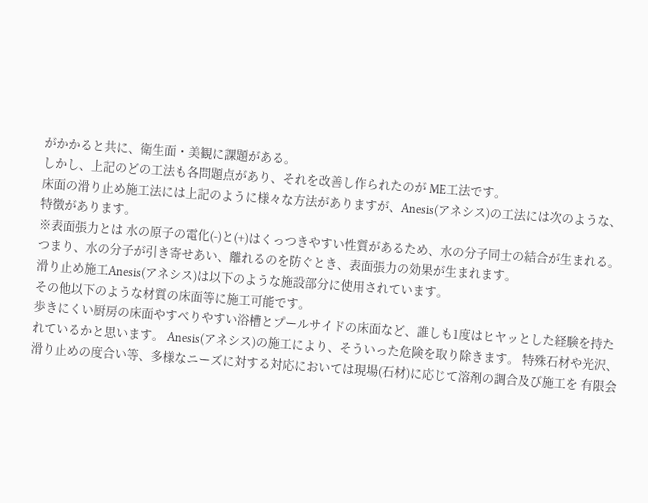がかかると共に、衛生面・美観に課題がある。
しかし、上記のどの工法も各問題点があり、それを改善し作られたのが ME工法です。
床面の滑り止め施工法には上記のように様々な方法がありますが、Anesis(アネシス)の工法には次のような、特徴があります。
※表面張力とは 水の原子の電化(-)と(+)はくっつきやすい性質があるため、水の分子同士の結合が生まれる。つまり、水の分子が引き寄せあい、離れるのを防ぐとき、表面張力の効果が生まれます。
滑り止め施工Anesis(アネシス)は以下のような施設部分に使用されています。
その他以下のような材質の床面等に施工可能です。
歩きにくい厨房の床面やすべりやすい浴槽とプールサイドの床面など、誰しも1度はヒヤッとした経験を持たれているかと思います。 Anesis(アネシス)の施工により、そういった危険を取り除きます。 特殊石材や光沢、滑り止めの度合い等、多様なニーズに対する対応においては現場(石材)に応じて溶剤の調合及び施工を 有限会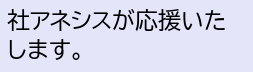社アネシスが応援いたします。